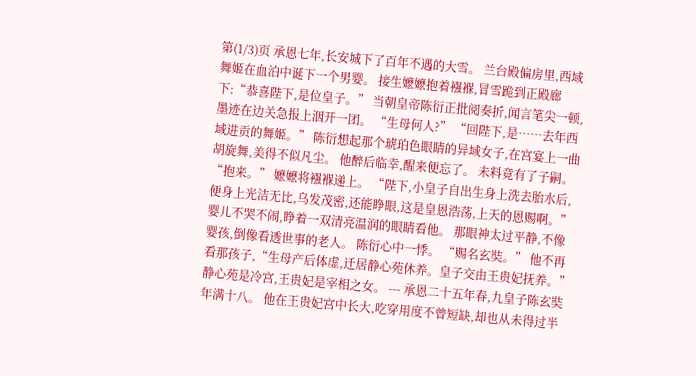第(1/3)页 承恩七年,长安城下了百年不遇的大雪。 兰台殿偏房里,西域舞姬在血泊中诞下一个男婴。 接生嬷嬷抱着襁褓,冒雪跪到正殿廊下:“恭喜陛下,是位皇子。” 当朝皇帝陈衍正批阅奏折,闻言笔尖一顿,墨迹在边关急报上洇开一团。 “生母何人?” “回陛下,是……去年西域进贡的舞姬。” 陈衍想起那个琥珀色眼睛的异域女子,在宫宴上一曲胡旋舞,美得不似凡尘。 他醉后临幸,醒来便忘了。 未料竟有了子嗣。 “抱来。” 嬷嬷将襁褓递上。 “陛下,小皇子自出生身上洗去胎水后,便身上光洁无比,乌发茂密,还能睁眼,这是皇恩浩荡,上天的恩赐啊。” 婴儿不哭不闹,睁着一双清亮温润的眼睛看他。 那眼神太过平静,不像婴孩,倒像看透世事的老人。 陈衍心中一悸。 “赐名玄奘。” 他不再看那孩子,“生母产后体虚,迁居静心苑休养。皇子交由王贵妃抚养。” 静心苑是冷宫,王贵妃是宰相之女。 --- 承恩二十五年春,九皇子陈玄奘年满十八。 他在王贵妃宫中长大,吃穿用度不曾短缺,却也从未得过半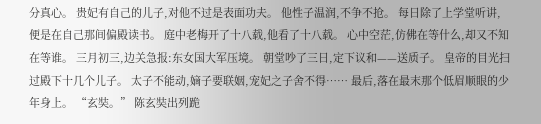分真心。 贵妃有自己的儿子,对他不过是表面功夫。 他性子温润,不争不抢。 每日除了上学堂听讲,便是在自己那间偏殿读书。 庭中老梅开了十八载,他看了十八载。 心中空茫,仿佛在等什么,却又不知在等谁。 三月初三,边关急报:东女国大军压境。 朝堂吵了三日,定下议和——送质子。 皇帝的目光扫过殿下十几个儿子。 太子不能动,嫡子要联姻,宠妃之子舍不得…… 最后,落在最末那个低眉顺眼的少年身上。 “玄奘。” 陈玄奘出列跪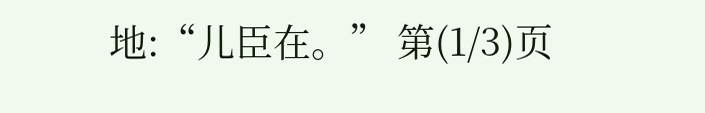地:“儿臣在。” 第(1/3)页